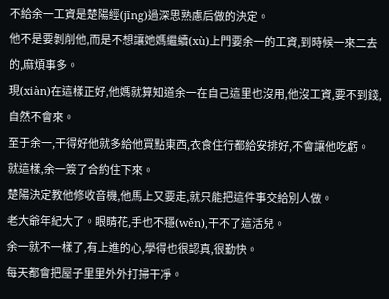不給余一工資是楚陽經(jīng)過深思熟慮后做的決定。
他不是要剝削他,而是不想讓她媽繼續(xù)上門要余一的工資,到時候一來二去的,麻煩事多。
現(xiàn)在這樣正好,他媽就算知道余一在自己這里也沒用,他沒工資,要不到錢,自然不會來。
至于余一,干得好他就多給他買點東西,衣食住行都給安排好,不會讓他吃虧。
就這樣,余一簽了合約住下來。
楚陽決定教他修收音機,他馬上又要走,就只能把這件事交給別人做。
老大爺年紀大了。眼睛花,手也不穩(wěn),干不了這活兒。
余一就不一樣了,有上進的心,學得也很認真,很勤快。
每天都會把屋子里里外外打掃干凈。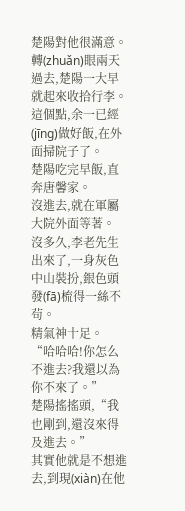楚陽對他很滿意。
轉(zhuǎn)眼兩天過去,楚陽一大早就起來收拾行李。
這個點,余一已經(jīng)做好飯,在外面掃院子了。
楚陽吃完早飯,直奔唐馨家。
沒進去,就在軍屬大院外面等著。
沒多久,李老先生出來了,一身灰色中山裝扮,銀色頭發(fā)梳得一絲不茍。
精氣神十足。
“哈哈哈!你怎么不進去?我還以為你不來了。”
楚陽搖搖頭,“我也剛到,還沒來得及進去。”
其實他就是不想進去,到現(xiàn)在他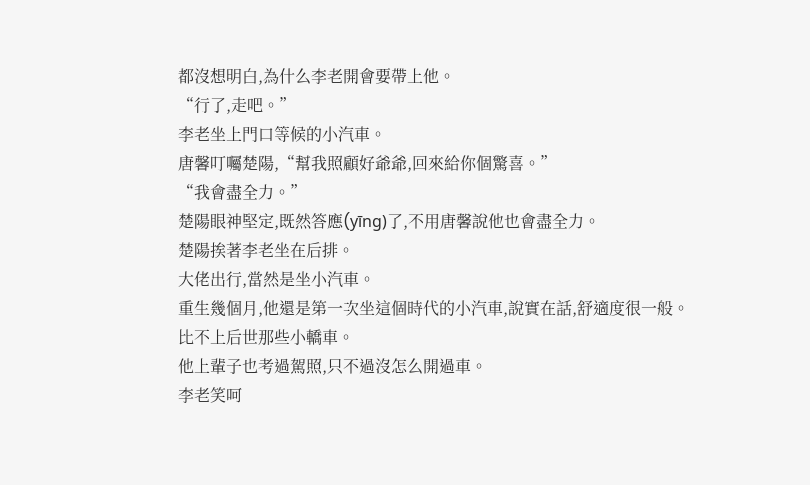都沒想明白,為什么李老開會要帶上他。
“行了,走吧。”
李老坐上門口等候的小汽車。
唐馨叮囑楚陽,“幫我照顧好爺爺,回來給你個驚喜。”
“我會盡全力。”
楚陽眼神堅定,既然答應(yīng)了,不用唐馨說他也會盡全力。
楚陽挨著李老坐在后排。
大佬出行,當然是坐小汽車。
重生幾個月,他還是第一次坐這個時代的小汽車,說實在話,舒適度很一般。
比不上后世那些小轎車。
他上輩子也考過駕照,只不過沒怎么開過車。
李老笑呵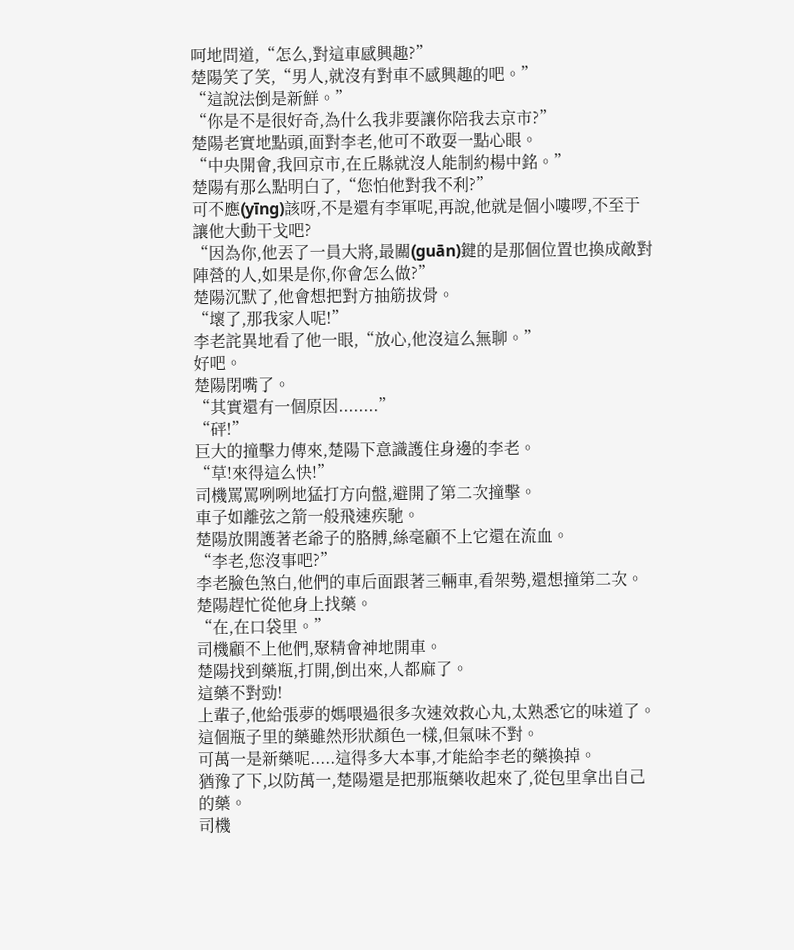呵地問道,“怎么,對這車感興趣?”
楚陽笑了笑,“男人,就沒有對車不感興趣的吧。”
“這說法倒是新鮮。”
“你是不是很好奇,為什么我非要讓你陪我去京市?”
楚陽老實地點頭,面對李老,他可不敢耍一點心眼。
“中央開會,我回京市,在丘縣就沒人能制約楊中銘。”
楚陽有那么點明白了,“您怕他對我不利?”
可不應(yīng)該呀,不是還有李軍呢,再說,他就是個小嘍啰,不至于讓他大動干戈吧?
“因為你,他丟了一員大將,最關(guān)鍵的是那個位置也換成敵對陣營的人,如果是你,你會怎么做?”
楚陽沉默了,他會想把對方抽筋拔骨。
“壞了,那我家人呢!”
李老詫異地看了他一眼,“放心,他沒這么無聊。”
好吧。
楚陽閉嘴了。
“其實還有一個原因........”
“砰!”
巨大的撞擊力傳來,楚陽下意識護住身邊的李老。
“草!來得這么快!”
司機罵罵咧咧地猛打方向盤,避開了第二次撞擊。
車子如離弦之箭一般飛速疾馳。
楚陽放開護著老爺子的胳膊,絲毫顧不上它還在流血。
“李老,您沒事吧?”
李老臉色煞白,他們的車后面跟著三輛車,看架勢,還想撞第二次。
楚陽趕忙從他身上找藥。
“在,在口袋里。”
司機顧不上他們,聚精會神地開車。
楚陽找到藥瓶,打開,倒出來,人都麻了。
這藥不對勁!
上輩子,他給張夢的媽喂過很多次速效救心丸,太熟悉它的味道了。
這個瓶子里的藥雖然形狀顏色一樣,但氣味不對。
可萬一是新藥呢.....這得多大本事,才能給李老的藥換掉。
猶豫了下,以防萬一,楚陽還是把那瓶藥收起來了,從包里拿出自己的藥。
司機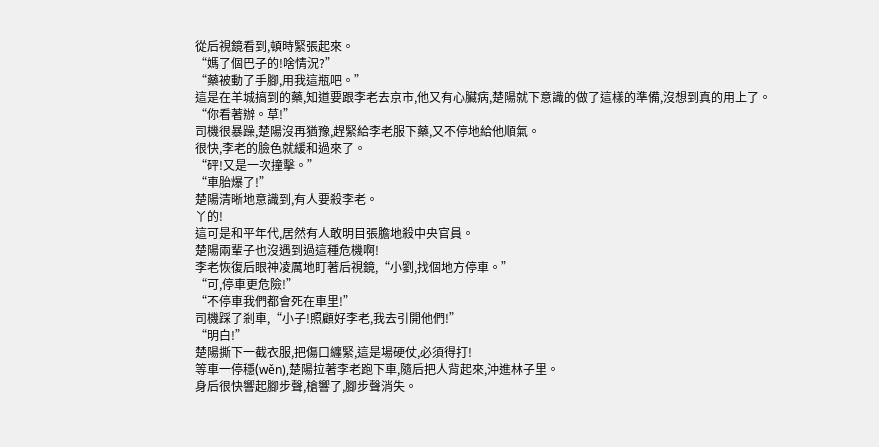從后視鏡看到,頓時緊張起來。
“媽了個巴子的!啥情況?”
“藥被動了手腳,用我這瓶吧。”
這是在羊城搞到的藥,知道要跟李老去京市,他又有心臟病,楚陽就下意識的做了這樣的準備,沒想到真的用上了。
“你看著辦。草!”
司機很暴躁,楚陽沒再猶豫,趕緊給李老服下藥,又不停地給他順氣。
很快,李老的臉色就緩和過來了。
“砰!又是一次撞擊。”
“車胎爆了!”
楚陽清晰地意識到,有人要殺李老。
丫的!
這可是和平年代,居然有人敢明目張膽地殺中央官員。
楚陽兩輩子也沒遇到過這種危機啊!
李老恢復后眼神凌厲地盯著后視鏡,“小劉,找個地方停車。”
“可,停車更危險!”
“不停車我們都會死在車里!”
司機踩了剎車,“小子!照顧好李老,我去引開他們!”
“明白!”
楚陽撕下一截衣服,把傷口纏緊,這是場硬仗,必須得打!
等車一停穩(wěn),楚陽拉著李老跑下車,隨后把人背起來,沖進林子里。
身后很快響起腳步聲,槍響了,腳步聲消失。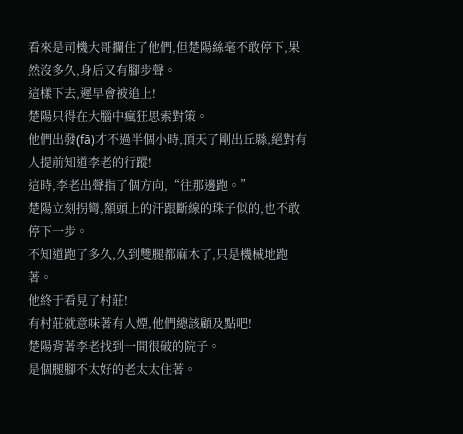看來是司機大哥攔住了他們,但楚陽絲毫不敢停下,果然沒多久,身后又有腳步聲。
這樣下去,遲早會被追上!
楚陽只得在大腦中瘋狂思索對策。
他們出發(fā)才不過半個小時,頂天了剛出丘縣,絕對有人提前知道李老的行蹤!
這時,李老出聲指了個方向,“往那邊跑。”
楚陽立刻拐彎,額頭上的汗跟斷線的珠子似的,也不敢停下一步。
不知道跑了多久,久到雙腿都麻木了,只是機械地跑著。
他終于看見了村莊!
有村莊就意味著有人煙,他們總該顧及點吧!
楚陽背著李老找到一間很破的院子。
是個腿腳不太好的老太太住著。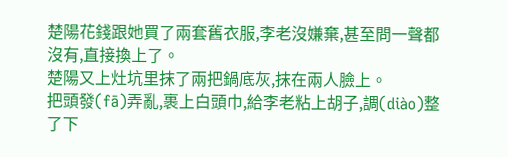楚陽花錢跟她買了兩套舊衣服,李老沒嫌棄,甚至問一聲都沒有,直接換上了。
楚陽又上灶坑里抹了兩把鍋底灰,抹在兩人臉上。
把頭發(fā)弄亂,裹上白頭巾,給李老粘上胡子,調(diào)整了下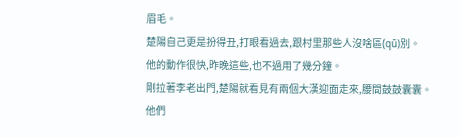眉毛。
楚陽自己更是扮得丑,打眼看過去,跟村里那些人沒啥區(qū)別。
他的動作很快,昨晚這些,也不過用了幾分鐘。
剛拉著李老出門,楚陽就看見有兩個大漢迎面走來,腰間鼓鼓囊囊。
他們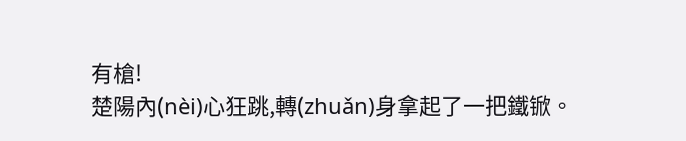有槍!
楚陽內(nèi)心狂跳,轉(zhuǎn)身拿起了一把鐵锨。